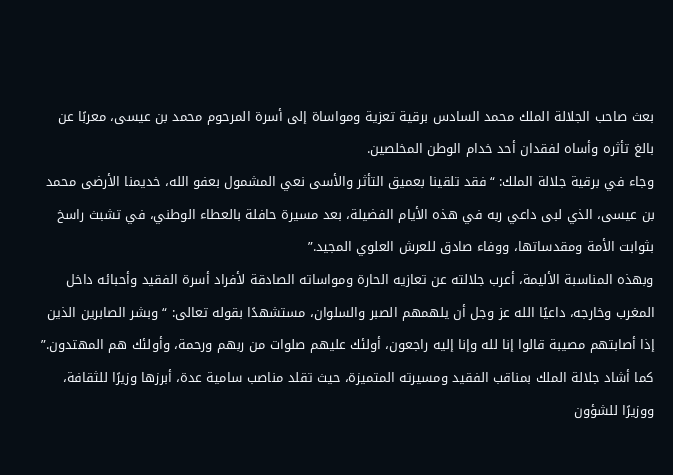بعث صاحب الجلالة الملك محمد السادس برقية تعزية ومواساة إلى أسرة المرحوم محمد بن عيسى، معربًا عن بالغ تأثره وأساه لفقدان أحد خدام الوطن المخلصين.
وجاء في برقية جلالة الملك: “فقد تلقينا بعميق التأثر والأسى نعي المشمول بعفو الله، خديمنا الأرضى محمد بن عيسى، الذي لبى داعي ربه في هذه الأيام الفضيلة، بعد مسيرة حافلة بالعطاء الوطني، في تشبث راسخ بثوابت الأمة ومقدساتها، ووفاء صادق للعرش العلوي المجيد.”
وبهذه المناسبة الأليمة، أعرب جلالته عن تعازيه الحارة ومواساته الصادقة لأفراد أسرة الفقيد وأحبائه داخل المغرب وخارجه، داعيًا الله عز وجل أن يلهمهم الصبر والسلوان، مستشهدًا بقوله تعالى: “وبشر الصابرين الذين إذا أصابتهم مصيبة قالوا إنا لله وإنا إليه راجعون، أولئك عليهم صلوات من ربهم ورحمة، وأولئك هم المهتدون.”
كما أشاد جلالة الملك بمناقب الفقيد ومسيرته المتميزة، حيث تقلد مناصب سامية عدة، أبرزها وزيرًا للثقافة، ووزيرًا للشؤون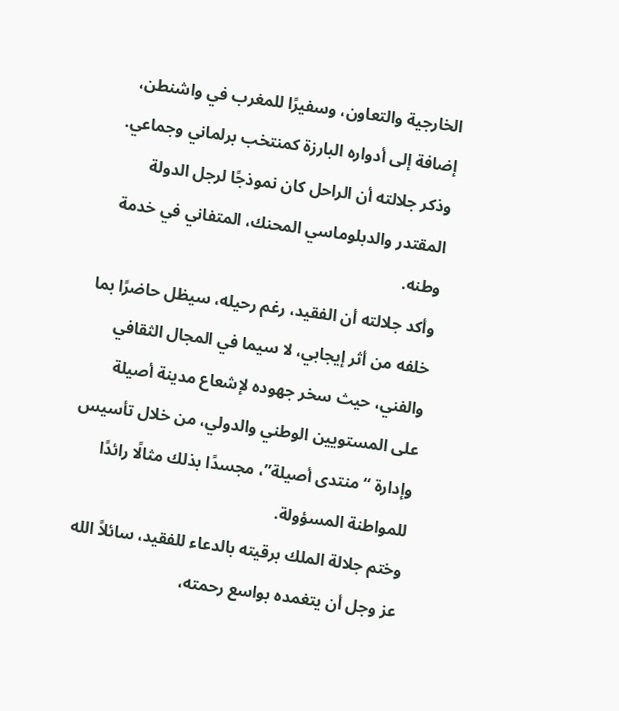الخارجية والتعاون، وسفيرًا للمغرب في واشنطن، إضافة إلى أدواره البارزة كمنتخب برلماني وجماعي. وذكر جلالته أن الراحل كان نموذجًا لرجل الدولة المقتدر والدبلوماسي المحنك، المتفاني في خدمة وطنه.
وأكد جلالته أن الفقيد، رغم رحيله، سيظل حاضرًا بما خلفه من أثر إيجابي، لا سيما في المجال الثقافي والفني، حيث سخر جهوده لإشعاع مدينة أصيلة على المستويين الوطني والدولي، من خلال تأسيس وإدارة “منتدى أصيلة”، مجسدًا بذلك مثالًا رائدًا للمواطنة المسؤولة.
وختم جلالة الملك برقيته بالدعاء للفقيد، سائلاً الله عز وجل أن يتغمده بواسع رحمته،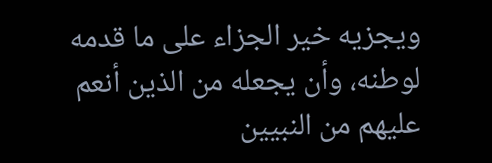ويجزيه خير الجزاء على ما قدمه لوطنه، وأن يجعله من الذين أنعم عليهم من النبيين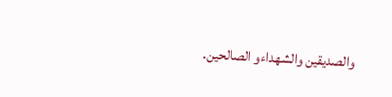والصديقين والشهداءو الصالحين.